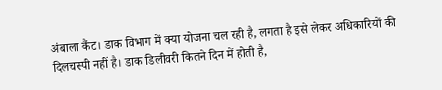अंबाला कैंट। डाक विभाग में क्या योजना चल रही है, लगता है इसे लेकर अधिकारियों की दिलचस्पी नहीं है। डाक डिलीवरी कितने दिन में होती है,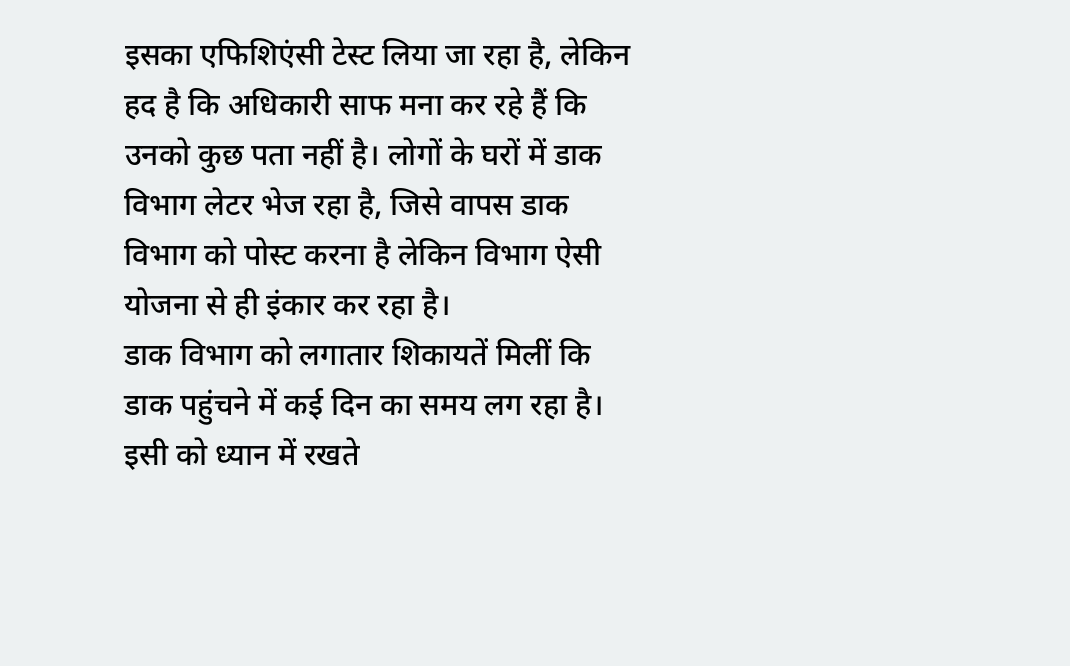इसका एफिशिएंसी टेस्ट लिया जा रहा है, लेकिन हद है कि अधिकारी साफ मना कर रहे हैं कि उनको कुछ पता नहीं है। लोगों के घरों में डाक विभाग लेटर भेज रहा है, जिसे वापस डाक विभाग को पोस्ट करना है लेकिन विभाग ऐसी योजना से ही इंकार कर रहा है।
डाक विभाग को लगातार शिकायतें मिलीं कि डाक पहुंचने में कई दिन का समय लग रहा है। इसी को ध्यान में रखते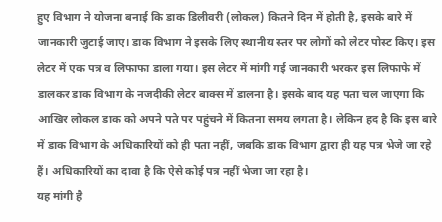हुए विभाग ने योजना बनाई कि डाक डिलीवरी (लोकल) कितने दिन में होती है, इसके बारे में जानकारी जुटाई जाए। डाक विभाग ने इसके लिए स्थानीय स्तर पर लोगों को लेटर पोस्ट किए। इस लेटर में एक पत्र व लिफाफा डाला गया। इस लेटर में मांगी गई जानकारी भरकर इस लिफाफे में डालकर डाक विभाग के नजदीकी लेटर बाक्स में डालना है। इसके बाद यह पता चल जाएगा कि आखिर लोकल डाक को अपने पते पर पहुंचने में कितना समय लगता है। लेकिन हद है कि इस बारे में डाक विभाग के अधिकारियों को ही पता नहीं, जबकि डाक विभाग द्वारा ही यह पत्र भेजे जा रहे हैं। अधिकारियों का दावा है कि ऐसे कोई पत्र नहीं भेजा जा रहा है।
यह मांगी है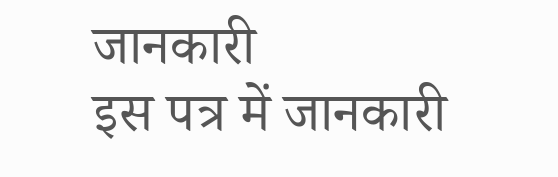जानकारी
इस पत्र में जानकारी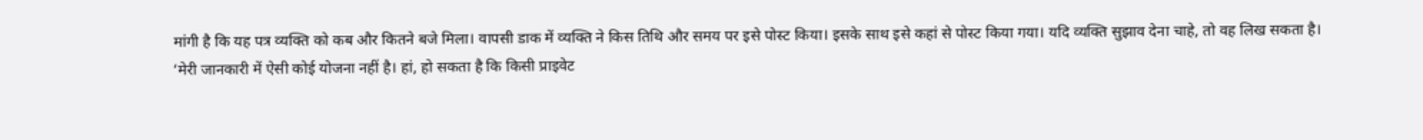मांगी है कि यह पत्र व्यक्ति को कब और कितने बजे मिला। वापसी डाक में व्यक्ति ने किस तिथि और समय पर इसे पोस्ट किया। इसके साथ इसे कहां से पोस्ट किया गया। यदि व्यक्ति सुझाव देना चाहे, तो वह लिख सकता है।
‘मेरी जानकारी में ऐसी कोई योजना नहीं है। हां, हो सकता है कि किसी प्राइवेट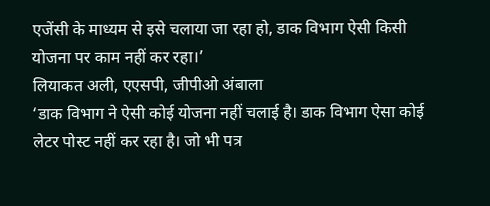एजेंसी के माध्यम से इसे चलाया जा रहा हो, डाक विभाग ऐसी किसी योजना पर काम नहीं कर रहा।’
लियाकत अली, एएसपी, जीपीओ अंबाला
‘डाक विभाग ने ऐसी कोई योजना नहीं चलाई है। डाक विभाग ऐसा कोई लेटर पोस्ट नहीं कर रहा है। जो भी पत्र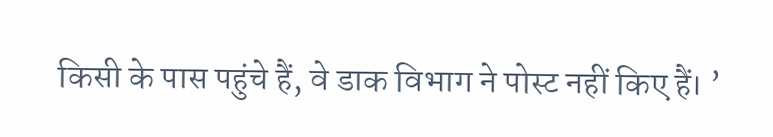किसी के पास पहुंचे हैं, वे डाक विभाग ने पोस्ट नहीं किए हैं। ’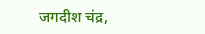जगदीश चंद्र,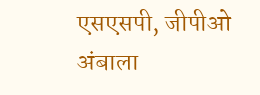एसएसपी, जीपीओ अंबाला